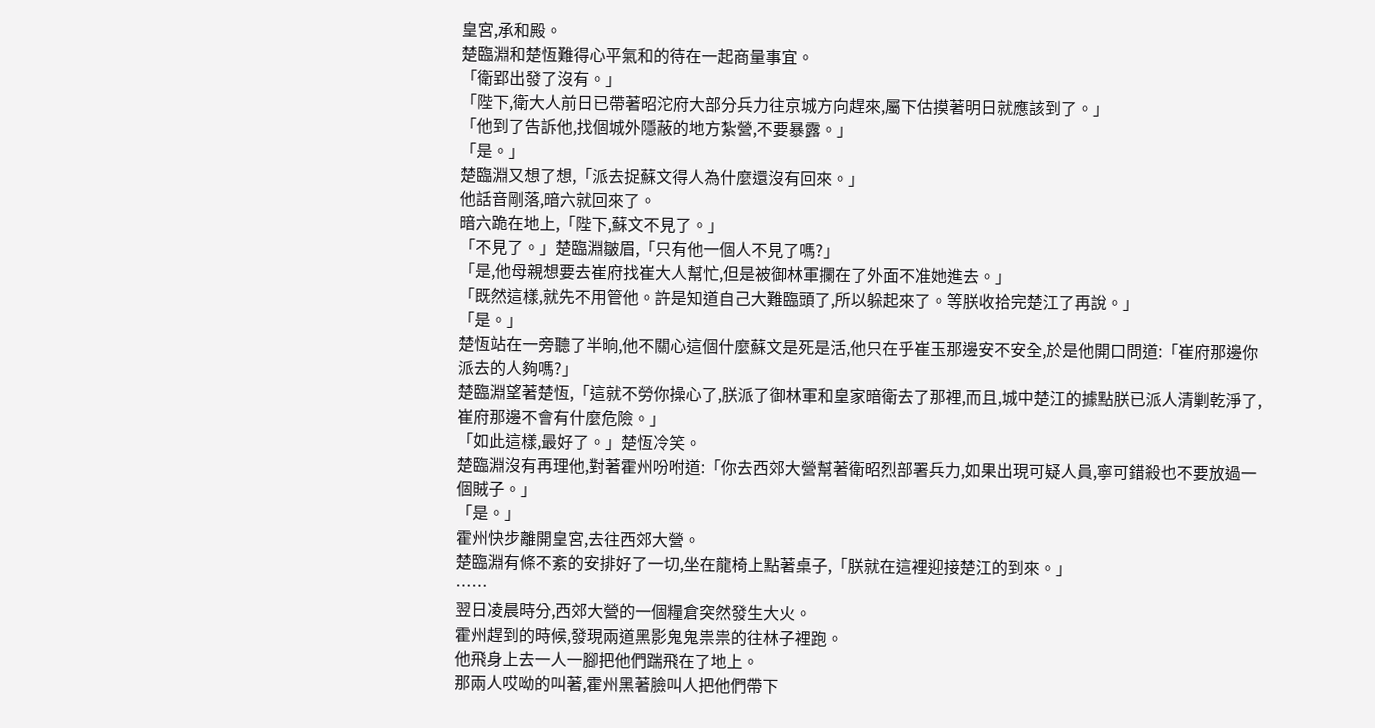皇宮,承和殿。
楚臨淵和楚恆難得心平氣和的待在一起商量事宜。
「衛郢出發了沒有。」
「陛下,衛大人前日已帶著昭沱府大部分兵力往京城方向趕來,屬下估摸著明日就應該到了。」
「他到了告訴他,找個城外隱蔽的地方紮營,不要暴露。」
「是。」
楚臨淵又想了想,「派去捉蘇文得人為什麼還沒有回來。」
他話音剛落,暗六就回來了。
暗六跪在地上,「陛下,蘇文不見了。」
「不見了。」楚臨淵皺眉,「只有他一個人不見了嗎?」
「是,他母親想要去崔府找崔大人幫忙,但是被御林軍攔在了外面不准她進去。」
「既然這樣,就先不用管他。許是知道自己大難臨頭了,所以躲起來了。等朕收拾完楚江了再說。」
「是。」
楚恆站在一旁聽了半晌,他不關心這個什麼蘇文是死是活,他只在乎崔玉那邊安不安全,於是他開口問道:「崔府那邊你派去的人夠嗎?」
楚臨淵望著楚恆,「這就不勞你操心了,朕派了御林軍和皇家暗衛去了那裡,而且,城中楚江的據點朕已派人清剿乾淨了,崔府那邊不會有什麼危險。」
「如此這樣,最好了。」楚恆冷笑。
楚臨淵沒有再理他,對著霍州吩咐道:「你去西郊大營幫著衛昭烈部署兵力,如果出現可疑人員,寧可錯殺也不要放過一個賊子。」
「是。」
霍州快步離開皇宮,去往西郊大營。
楚臨淵有條不紊的安排好了一切,坐在龍椅上點著桌子,「朕就在這裡迎接楚江的到來。」
……
翌日凌晨時分,西郊大營的一個糧倉突然發生大火。
霍州趕到的時候,發現兩道黑影鬼鬼祟祟的往林子裡跑。
他飛身上去一人一腳把他們踹飛在了地上。
那兩人哎呦的叫著,霍州黑著臉叫人把他們帶下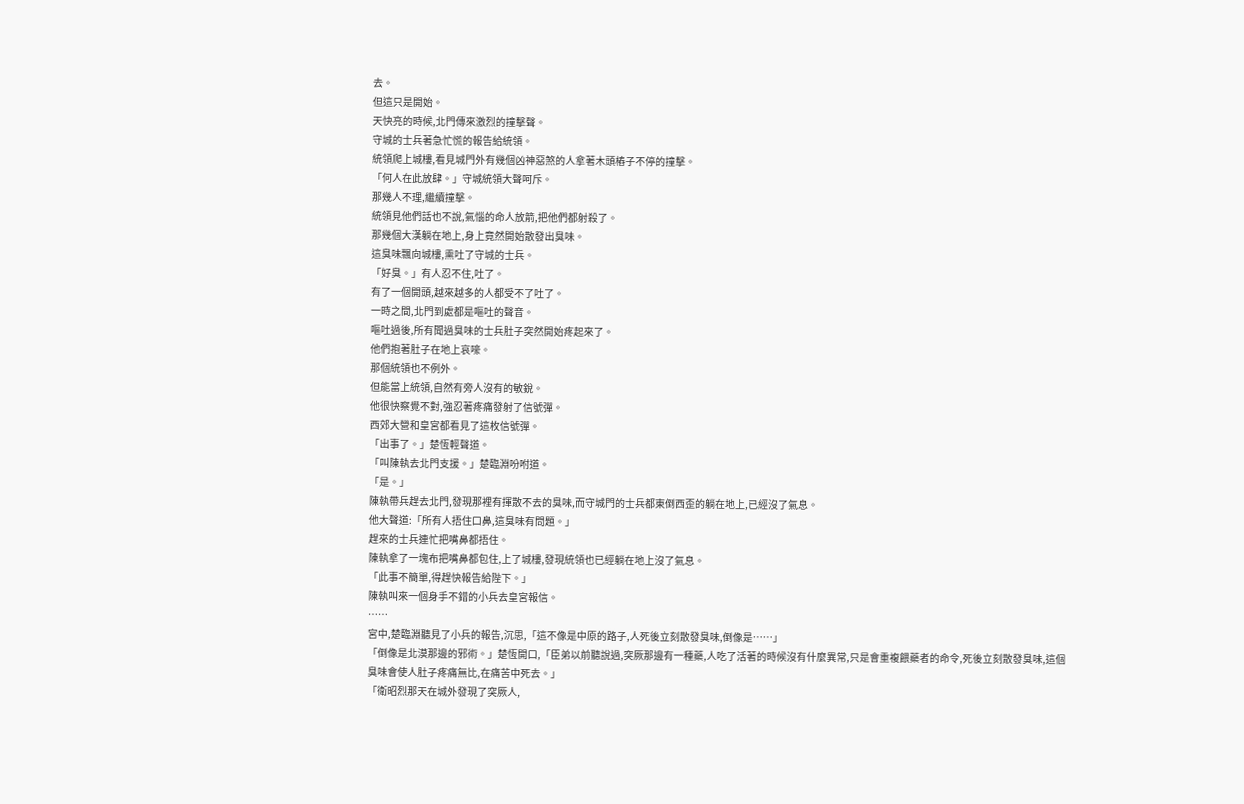去。
但這只是開始。
天快亮的時候,北門傳來激烈的撞擊聲。
守城的士兵著急忙慌的報告給統領。
統領爬上城樓,看見城門外有幾個凶神惡煞的人拿著木頭樁子不停的撞擊。
「何人在此放肆。」守城統領大聲呵斥。
那幾人不理,繼續撞擊。
統領見他們話也不說,氣惱的命人放箭,把他們都射殺了。
那幾個大漢躺在地上,身上竟然開始散發出臭味。
這臭味飄向城樓,熏吐了守城的士兵。
「好臭。」有人忍不住,吐了。
有了一個開頭,越來越多的人都受不了吐了。
一時之間,北門到處都是嘔吐的聲音。
嘔吐過後,所有聞過臭味的士兵肚子突然開始疼起來了。
他們抱著肚子在地上哀嚎。
那個統領也不例外。
但能當上統領,自然有旁人沒有的敏銳。
他很快察覺不對,強忍著疼痛發射了信號彈。
西郊大營和皇宮都看見了這枚信號彈。
「出事了。」楚恆輕聲道。
「叫陳執去北門支援。」楚臨淵吩咐道。
「是。」
陳執帶兵趕去北門,發現那裡有揮散不去的臭味,而守城門的士兵都東倒西歪的躺在地上,已經沒了氣息。
他大聲道:「所有人捂住口鼻,這臭味有問題。」
趕來的士兵連忙把嘴鼻都捂住。
陳執拿了一塊布把嘴鼻都包住,上了城樓,發現統領也已經躺在地上沒了氣息。
「此事不簡單,得趕快報告給陛下。」
陳執叫來一個身手不錯的小兵去皇宮報信。
……
宮中,楚臨淵聽見了小兵的報告,沉思,「這不像是中原的路子,人死後立刻散發臭味,倒像是……」
「倒像是北漠那邊的邪術。」楚恆開口,「臣弟以前聽說過,突厥那邊有一種藥,人吃了活著的時候沒有什麼異常,只是會重複餵藥者的命令,死後立刻散發臭味,這個臭味會使人肚子疼痛無比,在痛苦中死去。」
「衛昭烈那天在城外發現了突厥人,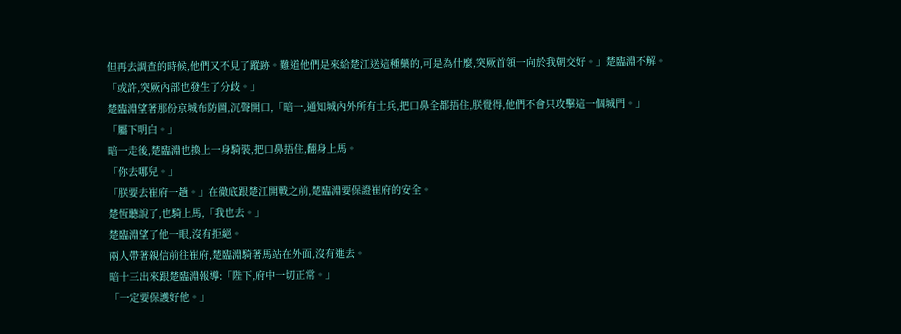但再去調查的時候,他們又不見了蹤跡。難道他們是來給楚江送這種藥的,可是為什麼,突厥首領一向於我朝交好。」楚臨淵不解。
「或許,突厥內部也發生了分歧。」
楚臨淵望著那份京城布防圖,沉聲開口,「暗一,通知城內外所有士兵,把口鼻全都捂住,朕覺得,他們不會只攻擊這一個城門。」
「屬下明白。」
暗一走後,楚臨淵也換上一身騎裝,把口鼻捂住,翻身上馬。
「你去哪兒。」
「朕要去崔府一趟。」在徹底跟楚江開戰之前,楚臨淵要保證崔府的安全。
楚恆聽說了,也騎上馬,「我也去。」
楚臨淵望了他一眼,沒有拒絕。
兩人帶著親信前往崔府,楚臨淵騎著馬站在外面,沒有進去。
暗十三出來跟楚臨淵報導:「陛下,府中一切正常。」
「一定要保護好他。」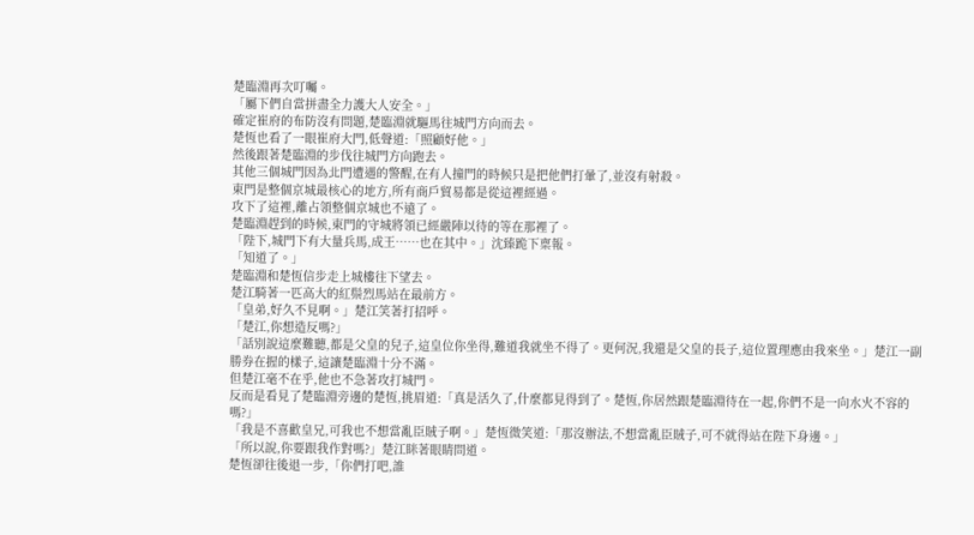楚臨淵再次叮囑。
「屬下們自當拼盡全力護大人安全。」
確定崔府的布防沒有問題,楚臨淵就驅馬往城門方向而去。
楚恆也看了一眼崔府大門,低聲道:「照顧好他。」
然後跟著楚臨淵的步伐往城門方向跑去。
其他三個城門因為北門遭遇的警醒,在有人撞門的時候只是把他們打暈了,並沒有射殺。
東門是整個京城最核心的地方,所有商戶貿易都是從這裡經過。
攻下了這裡,離占領整個京城也不遠了。
楚臨淵趕到的時候,東門的守城將領已經嚴陣以待的等在那裡了。
「陛下,城門下有大量兵馬,成王……也在其中。」沈臻跪下稟報。
「知道了。」
楚臨淵和楚恆信步走上城樓往下望去。
楚江騎著一匹高大的紅鬃烈馬站在最前方。
「皇弟,好久不見啊。」楚江笑著打招呼。
「楚江,你想造反嗎?」
「話別說這麼難聽,都是父皇的兒子,這皇位你坐得,難道我就坐不得了。更何況,我還是父皇的長子,這位置理應由我來坐。」楚江一副勝券在握的樣子,這讓楚臨淵十分不滿。
但楚江毫不在乎,他也不急著攻打城門。
反而是看見了楚臨淵旁邊的楚恆,挑眉道:「真是活久了,什麼都見得到了。楚恆,你居然跟楚臨淵待在一起,你們不是一向水火不容的嗎?」
「我是不喜歡皇兄,可我也不想當亂臣賊子啊。」楚恆微笑道:「那沒辦法,不想當亂臣賊子,可不就得站在陛下身邊。」
「所以說,你要跟我作對嗎?」楚江眯著眼睛問道。
楚恆卻往後退一步,「你們打吧,誰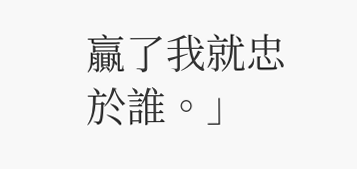贏了我就忠於誰。」